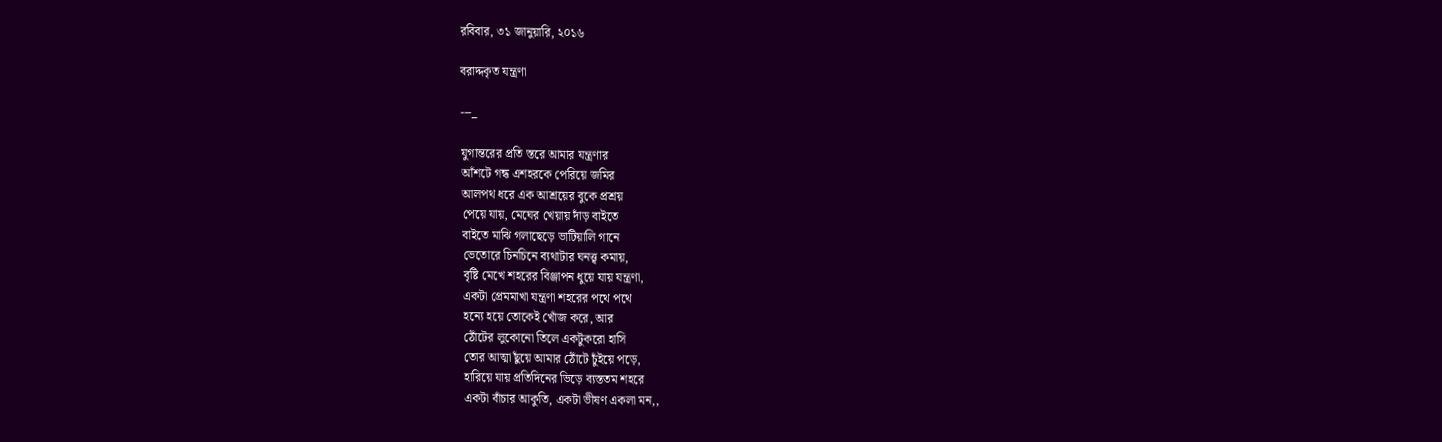রবিবার, ৩১ জানুয়ারি, ২০১৬

বরাদ্দকৃত যন্ত্রণা

---_

যুগান্তরের প্রতি স্তরে আমার যন্ত্রণার
আঁশটে গন্ধ এশহরকে পেরিয়ে জমির
আলপথ ধরে এক আশ্রয়ের বুকে প্রশ্রয়
পেয়ে যায়, মেঘের খেয়ায় দাঁড় বাইতে
বাইতে মাঝি গলাছেড়ে ভাটিয়ালি গানে
ভেতোরে চিনচিনে ব্যথাটার ঘনত্ত্ব কমায়,
বৃষ্টি মেখে শহরের বিঞ্জাপন ধুয়ে যায় যন্ত্রণা,
একটা প্রেমমাখা যন্ত্রণা শহরের পথে পথে
হন্যে হয়ে তোকেই খোঁজ করে, আর
ঠোঁটের লুকোনো তিলে একটুকরো হাসি
তোর আত্মা ছুঁয়ে আমার ঠোঁটে চুঁইয়ে পড়ে,
হারিয়ে যায় প্রতিদিনের ভিড়ে ব্যস্ততম শহরে
একটা বাঁচার আকুতি, একটা ভীষণ একলা মন,,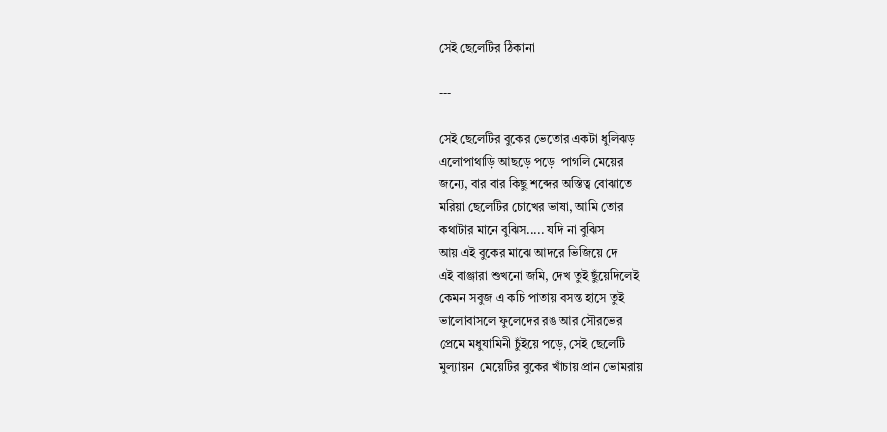সেই ছেলেটির ঠিকানা

---

সেই ছেলেটির বুকের ভেতোর একটা ধুলিঝড়
এলোপাথাড়ি আছড়ে পড়ে  পাগলি মেয়ের
জন্যে, বার বার কিছু শব্দের অস্তিত্ব বোঝাতে
মরিয়া ছেলেটির চোখের ভাষা, আমি তোর
কথাটার মানে বুঝিস..... যদি না বুঝিস
আয় এই বুকের মাঝে আদরে ভিজিয়ে দে
এই বাঞ্জারা শুখনো জমি, দেখ তুই ছুঁয়েদিলেই
কেমন সবুজ এ কচি পাতায় বসন্ত হাসে তুই
ভালোবাসলে ফুলেদের রঙ আর সৌরভের
প্রেমে মধুযামিনী চুঁইয়ে পড়ে, সেই ছেলেটি
মুল্যায়ন  মেয়েটির বুকের খাঁচায় প্রান ভোমরায়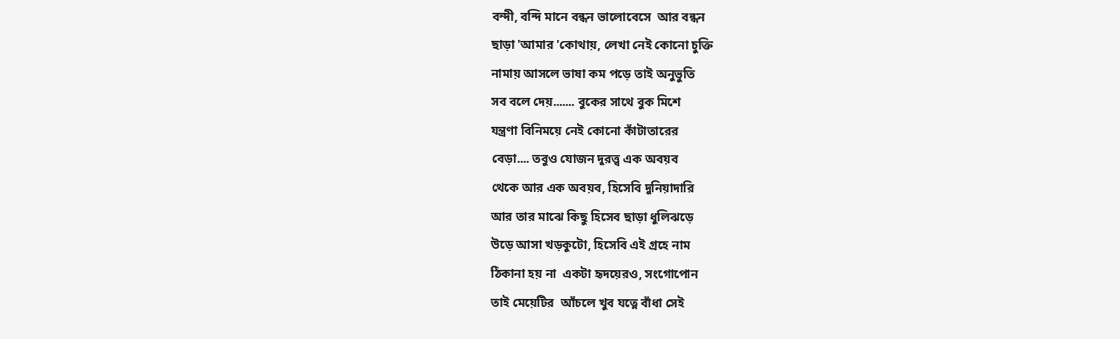বন্দী, বন্দি মানে বন্ধন ভালোবেসে  আর বন্ধন
ছাড়া 'আমার 'কোথায়, লেখা নেই কোনো চুক্তি
নামায় আসলে ভাষা কম পড়ে তাই অনুভুতি
সব বলে দেয়....... বুকের সাথে বুক মিশে
যন্ত্রণা বিনিময়ে নেই কোনো কাঁটাতারের
বেড়া.... তবুও যোজন দুরত্ত্ব এক অবয়ব
থেকে আর এক অবয়ব, হিসেবি দুনিয়াদারি
আর তার মাঝে কিছু হিসেব ছাড়া ধুলিঝড়ে
উড়ে আসা খড়কুটো, হিসেবি এই গ্রহে নাম
ঠিকানা হয় না  একটা হৃদয়েরও, সংগোপোন
তাই মেয়েটির  আঁচলে খুব যত্নে বাঁধা সেই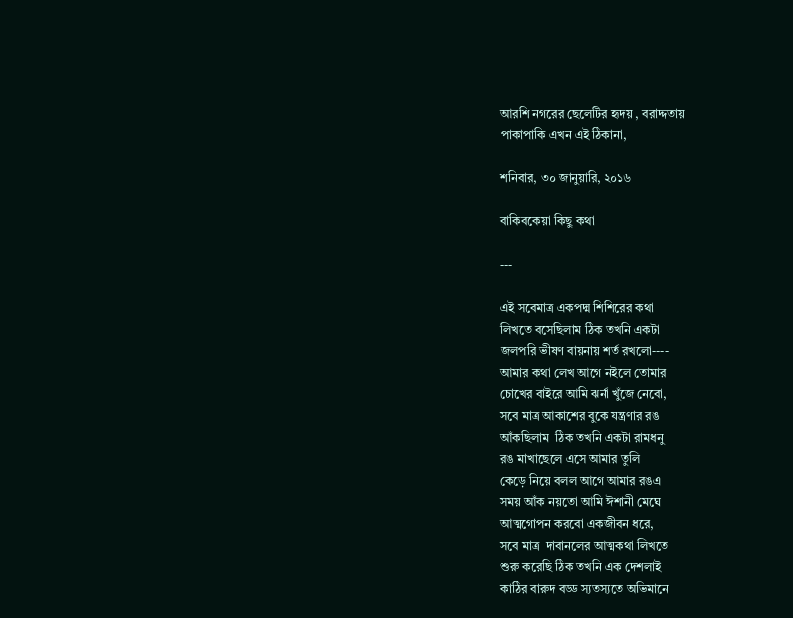আরশি নগরের ছেলেটির হৃদয় , বরাদ্দতায়
পাকাপাকি এখন এই ঠিকানা,

শনিবার, ৩০ জানুয়ারি, ২০১৬

বাকিবকেয়া কিছু কথা

---

এই সবেমাত্র একপদ্ম শিশিরের কথা
লিখতে বসেছিলাম ঠিক তখনি একটা
জলপরি ভীষণ বায়নায় শর্ত রখলো----
আমার কথা লেখ আগে নইলে তোমার
চোখের বাইরে আমি ঝর্না খুঁজে নেবো,
সবে মাত্র আকাশের বুকে যন্ত্রণার রঙ
আঁকছিলাম  ঠিক তখনি একটা রামধনু
রঙ মাখাছেলে এসে আমার তুলি
কেড়ে নিয়ে বলল আগে আমার রঙএ
সময় আঁক নয়তো আমি ঈশানী মেঘে
আত্মগোপন করবো একজীবন ধরে,
সবে মাত্র  দাবানলের আত্মকথা লিখতে
শুরু করেছি ঠিক তখনি এক দেশলাই
কাঠির বারুদ বড্ড স্যতস্যতে অভিমানে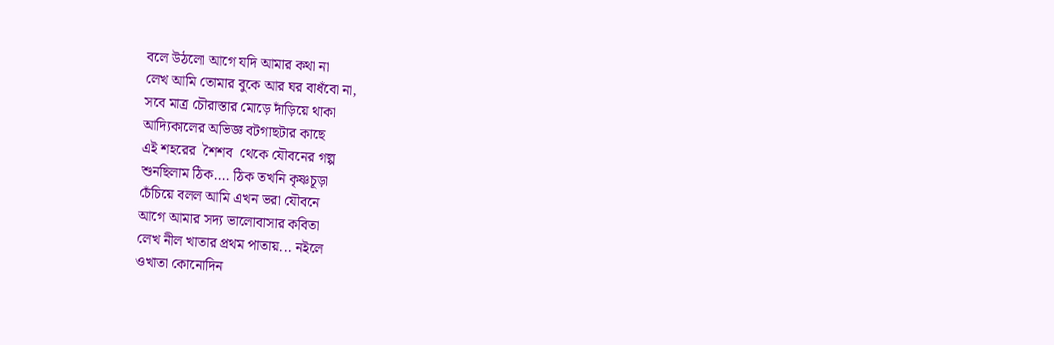বলে উঠলো আগে যদি আমার কথা না
লেখ আমি তোমার বুকে আর ঘর বাধঁবো না,
সবে মাত্র চৌরাস্তার মোড়ে দাঁড়িয়ে থাকা
আদ্যিকালের অভিজ্ঞ বটগাছটার কাছে
এই শহরের  শৈশব  থেকে যৌবনের গল্প
শুনছিলাম ঠিক.... ঠিক তখনি কৃষ্ণচূড়া
চেঁচিয়ে বলল আমি এখন ভরা যৌবনে
আগে আমার সদ্য ভালোবাসার কবিতা
লেখ নীল খাতার প্রথম পাতায়... নইলে
ওখাতা কোনোদিন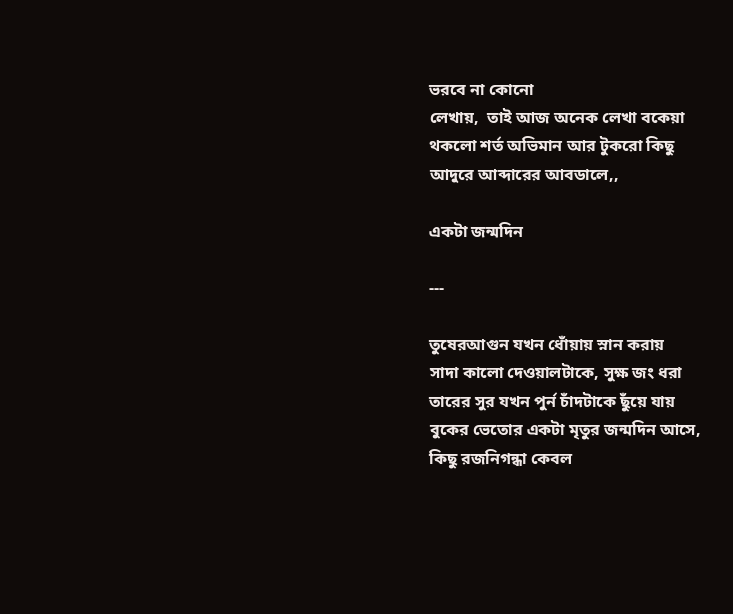ভরবে না কোনো
লেখায়,  তাই আজ অনেক লেখা বকেয়া
থকলো শর্ত অভিমান আর টুকরো কিছু
আদুরে আব্দারের আবডালে,,

একটা জন্মদিন

---

তুষেরআগুন যখন ধোঁয়ায় স্নান করায়
সাদা কালো দেওয়ালটাকে, সুক্ষ জং ধরা
তারের সুর যখন পুর্ন চাঁদটাকে ছুঁয়ে যায়
বুকের ভেতোর একটা মৃতুর জন্মদিন আসে,
কিছু রজনিগন্ধা কেবল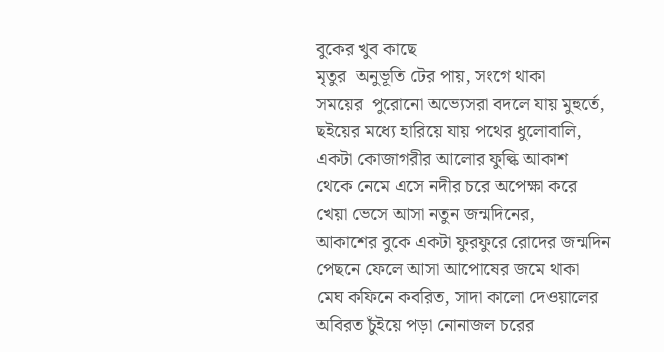বুকের খুব কাছে
মৃতুর  অনুভূতি টের পায়, সংগে থাকা
সময়ের  পুরোনো অভ্যেসরা বদলে যায় মুহুর্তে,
ছইয়ের মধ্যে হারিয়ে যায় পথের ধুলোবালি,
একটা কোজাগরীর আলোর ফুল্কি আকাশ
থেকে নেমে এসে নদীর চরে অপেক্ষা করে
খেয়া ভেসে আসা নতুন জন্মদিনের,
আকাশের বুকে একটা ফুরফুরে রোদের জন্মদিন
পেছনে ফেলে আসা আপোষের জমে থাকা
মেঘ কফিনে কবরিত, সাদা কালো দেওয়ালের
অবিরত চুঁইয়ে পড়া নোনাজল চরের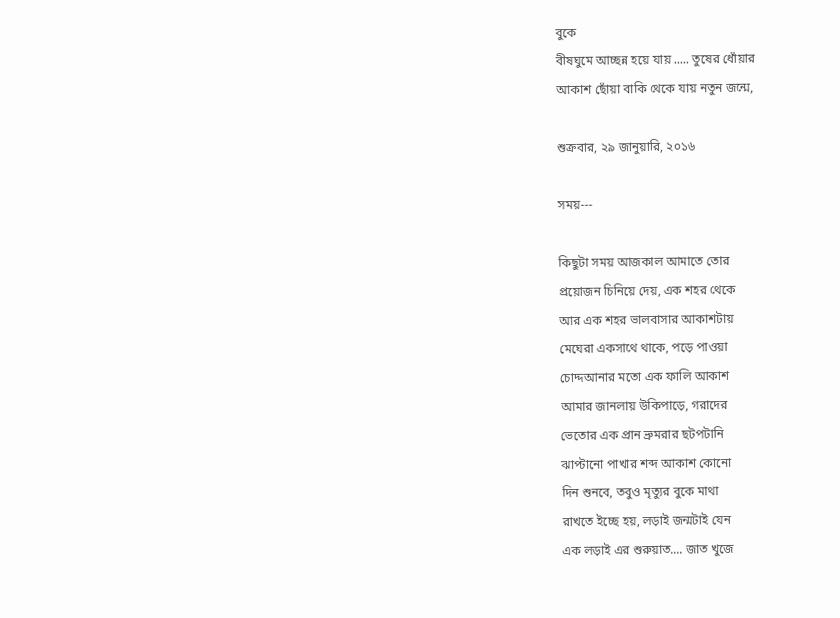বুকে
বীষঘুমে আচ্ছন্ন হয়ে যায় ..... তুষের ধোঁয়ার
আকাশ ছোঁয়া বাকি থেকে যায় নতুন জন্মে,

শুক্রবার, ২৯ জানুয়ারি, ২০১৬

সময়---

কিছুটা সময় আজকাল আমাতে তোর
প্রয়োজন চিনিয়ে দেয়, এক শহর থেকে
আর এক শহর ভালবাসার আকাশটায়
মেঘেরা একসাথে থাকে, পড়ে পাওয়া
চোদ্দআনার মতো এক ফালি আকাশ
আমার জানলায় উকিপাড়ে, গরাদের
ভেতোর এক প্রান ভ্রুমরার ছটপটানি
ঝাপ্টানো পাখার শব্দ আকাশ কোনো
দিন শুনবে, তবুও মৃত্যুর বুকে মাথা
রাখতে ইচ্ছে হয়, লড়াই জন্মটাই যেন
এক লড়াই এর শুরুয়াত.... জাত খুজে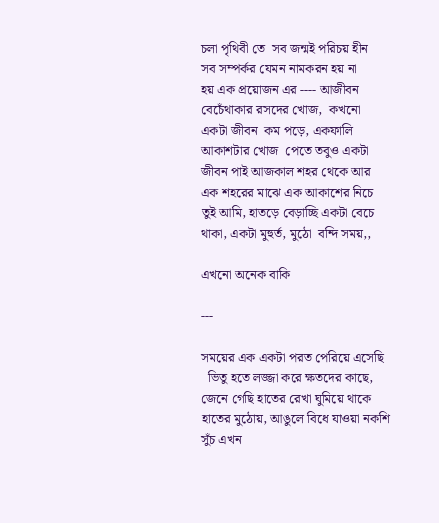চলা পৃথিবী তে  সব জন্মই পরিচয় হীন
সব সম্পর্কর যেমন নামকরন হয় না
হয় এক প্রয়োজন এর ---- আজীবন
বেচেঁথাকার রসদের খোজ,  কখনো
একটা জীবন  কম পড়ে, একফালি
আকাশটার খোজ  পেতে তবুও একটা
জীবন পাই আজকাল শহর থেকে আর
এক শহরের মাঝে এক আকাশের নিচে
তুই আমি, হাতড়ে বেড়াচ্ছি একটা বেচে
থাকা, একটা মুহুর্ত, মুঠো  বন্দি সময়,,

এখনো অনেক বাকি

---

সময়ের এক একটা পরত পেরিয়ে এসেছি
  ভিতু হতে লজ্জা করে ক্ষতদের কাছে,
জেনে গেছি হাতের রেখা ঘুমিয়ে থাকে
হাতের মুঠোয়, আঙুলে বিধে যাওয়া নকশি
সুঁচ এখন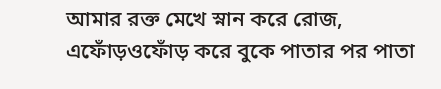আমার রক্ত মেখে স্নান করে রোজ,
এফোঁড়ওফোঁড় করে বুকে পাতার পর পাতা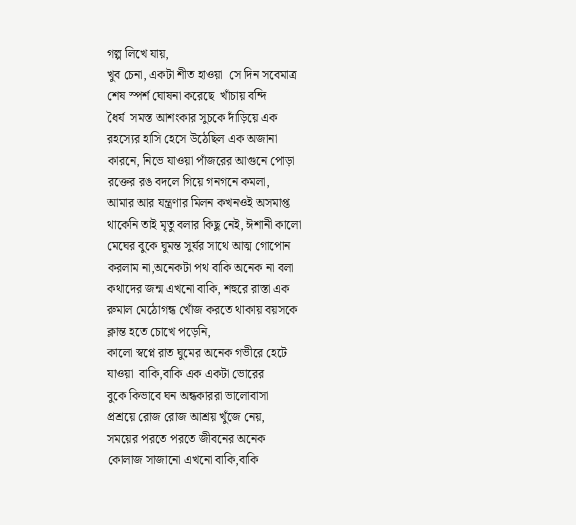গল্প লিখে যায়,
খুব চেনা, একটা শীত হাওয়া  সে দিন সবেমাত্র
শেষ স্পর্শ ঘোষনা করেছে  খাঁচায় বন্দি
ধৈর্য  সমস্ত আশংকার সুচকে দাঁড়িয়ে এক
রহস্যের হাসি হেসে উঠেছিল এক অজানা
কারনে, নিভে যাওয়া পাঁজরের আগুনে পোড়া
রক্তের রঙ বদলে গিয়ে গনগনে কমলা,
আমার আর যন্ত্রণার মিলন কখনওই অসমাপ্ত
থাকেনি তাই মৃতু বলার কিছু নেই, ঈশানী কালো
মেঘের বুকে ঘুমন্ত সুর্যর সাথে আত্ম গোপোন
করলাম না,অনেকটা পথ বাকি অনেক না বলা
কথাদের জন্ম এখনো বাকি, শহুরে রাস্তা এক
রুমাল মেঠোগন্ধ খোঁজ করতে থাকায় বয়সকে
ক্লান্ত হতে চোখে পড়েনি,
কালো স্বপ্নে রাত ঘুমের অনেক গভীরে হেটে
যাওয়া  বাকি,বাকি এক একটা ভোরের
বুকে কিভাবে ঘন অন্ধকাররা ভালোবাসা
প্রশ্রয়ে রোজ রোজ আশ্রয় খুঁজে নেয়,
সময়ের পরতে পরতে জীবনের অনেক
কোলাজ সাজানো এখনো বাকি,বাকি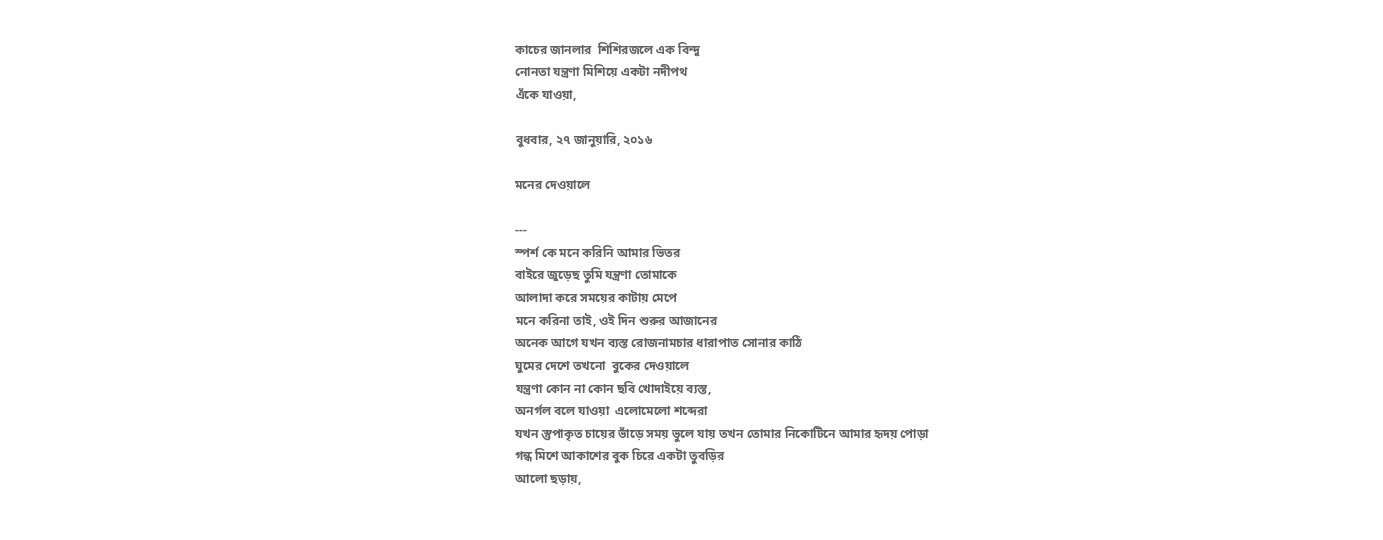কাচের জানলার  শিশিরজলে এক বিন্দু
নোনতা যন্ত্রণা মিশিয়ে একটা নদীপথ
এঁকে যাওয়া,

বুধবার, ২৭ জানুয়ারি, ২০১৬

মনের দেওয়ালে

---
স্পর্শ কে মনে করিনি আমার ভিতর
বাইরে জুড়েছ তুমি যন্ত্রণা তোমাকে
আলাদা করে সময়ের কাটায় মেপে
মনে করিনা তাই, ওই দিন শুরুর আজানের
অনেক আগে যখন ব্যস্ত রোজনামচার ধারাপাত সোনার কাঠি
ঘুমের দেশে তখনো  বুকের দেওয়ালে
যন্ত্রণা কোন না কোন ছবি খোদাইয়ে ব্যস্ত,
অনর্গল বলে যাওয়া  এলোমেলো শব্দেরা
যখন স্তুপাকৃত চায়ের ভাঁড়ে সময় ভুলে যায় তখন তোমার নিকোটিনে আমার হৃদয় পোড়া
গন্ধ মিশে আকাশের বুক চিরে একটা তুবড়ির
আলো ছড়ায়,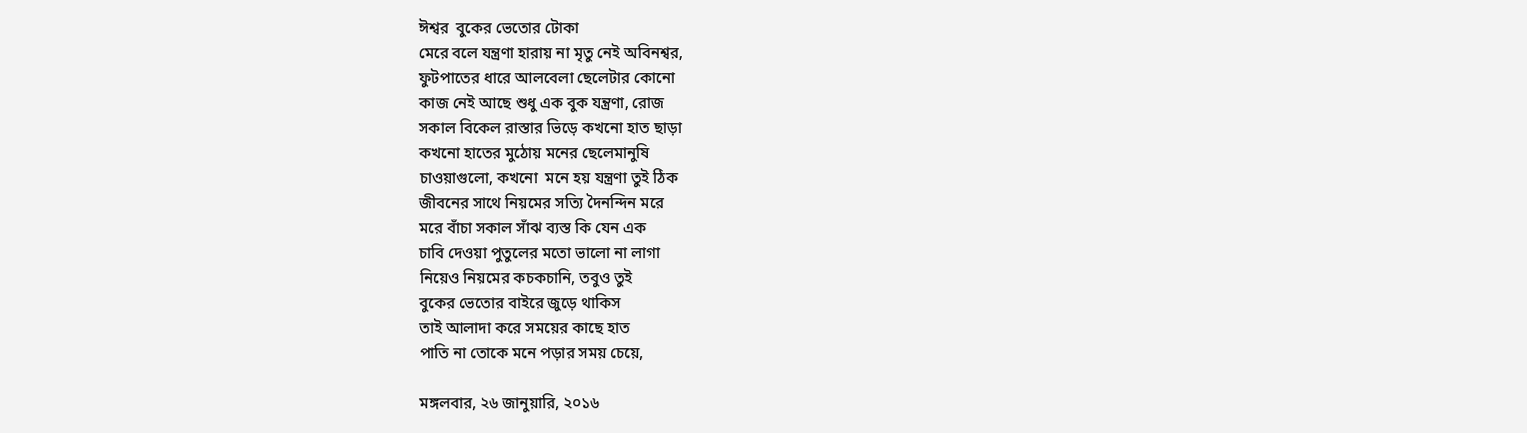ঈশ্বর  বুকের ভেতোর টোকা
মেরে বলে যন্ত্রণা হারায় না মৃতু নেই অবিনশ্বর,
ফুটপাতের ধারে আলবেলা ছেলেটার কোনো
কাজ নেই আছে শুধু এক বুক যন্ত্রণা, রোজ
সকাল বিকেল রাস্তার ভিড়ে কখনো হাত ছাড়া
কখনো হাতের মুঠোয় মনের ছেলেমানুষি
চাওয়াগুলো, কখনো  মনে হয় যন্ত্রণা তুই ঠিক
জীবনের সাথে নিয়মের সত্যি দৈনন্দিন মরে
মরে বাঁচা সকাল সাঁঝ ব্যস্ত কি যেন এক
চাবি দেওয়া পুতুলের মতো ভালো না লাগা
নিয়েও নিয়মের কচকচানি, তবুও তুই
বুকের ভেতোর বাইরে জুড়ে থাকিস
তাই আলাদা করে সময়ের কাছে হাত
পাতি না তোকে মনে পড়ার সময় চেয়ে,

মঙ্গলবার, ২৬ জানুয়ারি, ২০১৬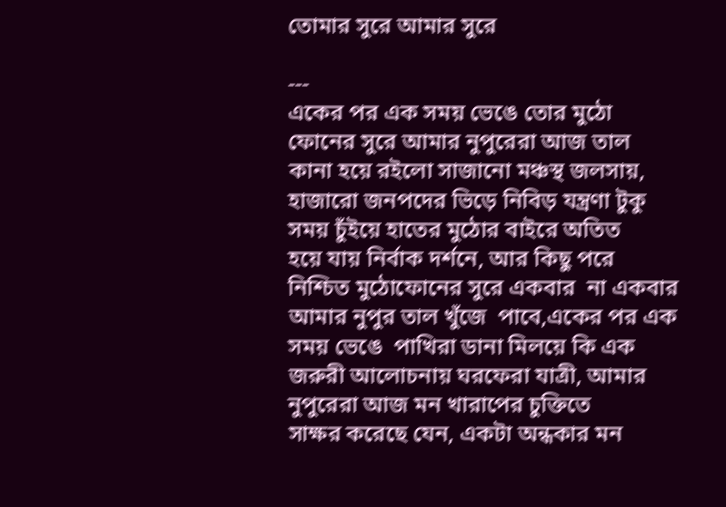তোমার সুরে আমার সুরে

---
একের পর এক সময় ভেঙে তোর মুঠো
ফোনের সুরে আমার নুপুরেরা আজ তাল
কানা হয়ে রইলো সাজানো মঞ্চস্থ জলসায়,
হাজারো জনপদের ভিড়ে নিবিড় যন্ত্রণা টুকু
সময় চুঁইয়ে হাতের মুঠোর বাইরে অতিত
হয়ে যায় নির্বাক দর্শনে, আর কিছু পরে
নিশ্চিত মুঠোফোনের সুরে একবার  না একবার
আমার নুপুর তাল খুঁজে  পাবে,একের পর এক
সময় ভেঙে  পাখিরা ডানা মিলয়ে কি এক
জরুরী আলোচনায় ঘরফেরা যাত্রী, আমার
নুপুরেরা আজ মন খারাপের চুক্তিতে
সাক্ষর করেছে যেন, একটা অন্ধকার মন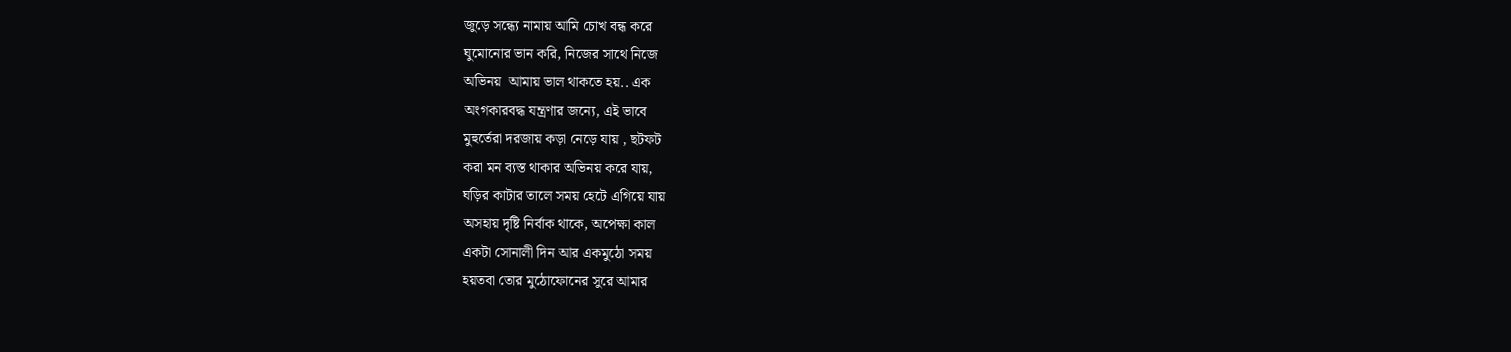জুড়ে সন্ধ্যে নামায় আমি চোখ বন্ধ করে
ঘুমোনোর ভান করি, নিজের সাথে নিজে
অভিনয়  আমায় ভাল থাকতে হয়.. এক
অংগকারবদ্ধ যন্ত্রণার জন্যে, এই ভাবে
মুহুর্তেরা দরজায় কড়া নেড়ে যায় , ছটফট
করা মন ব্যস্ত থাকার অভিনয় করে যায়,
ঘড়ির কাটার তালে সময় হেটে এগিয়ে যায়
অসহায় দৃষ্টি নির্বাক থাকে, অপেক্ষা কাল
একটা সোনালী দিন আর একমুঠো সময়
হয়তবা তোর মুঠোফোনের সুরে আমার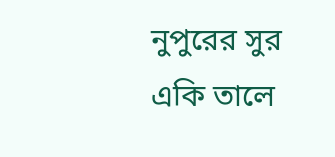নুপুরের সুর একি তালে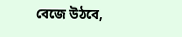বেজে উঠবে,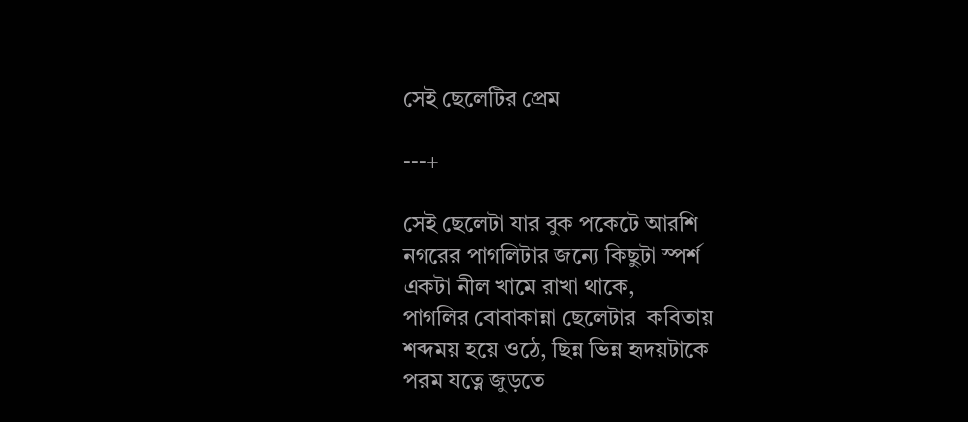সেই ছেলেটির প্রেম

---+

সেই ছেলেটা যার বুক পকেটে আরশি
নগরের পাগলিটার জন্যে কিছুটা স্পর্শ
একটা নীল খামে রাখা থাকে,
পাগলির বোবাকান্না ছেলেটার  কবিতায়
শব্দময় হয়ে ওঠে, ছিন্ন ভিন্ন হৃদয়টাকে
পরম যত্নে জুড়তে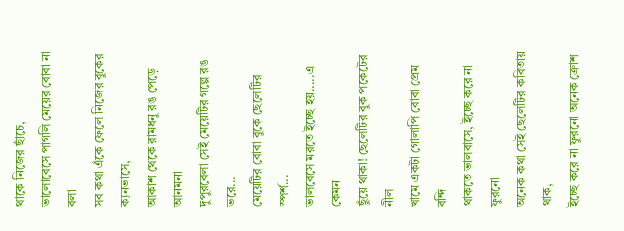থাকে নিজের ছাঁচে,
ভালোবেসে পাগলি মেয়ের বোবা না বলা
সব কথা এঁকে ফেলে নিজের বুকের ক্যনভাসে,
আকাশ থেকে রামধনু রঙ পেড়ে আনমনা
দুপুরবেলা সেই মেয়েটির গল্পে রঙ ভরে...
মেয়েটির বোবা বুকে ছেলেটির স্পর্শ...
ভালবেসে মরতে ইচ্ছে হয়.....এ কেমন
ছুঁয়ে থাকা! ছেলেটির বুক পকেটের নীল
খামে একটা গোলাপি বোবা প্রেম বন্দি
থাকতে ভালবাসে, ইচ্ছে করে না ফুরনো
অনেক কথা সেই ছেলেটির কবিতায় থাক,
ইচ্ছে করে না ফুরনো অনেক ক্রোশ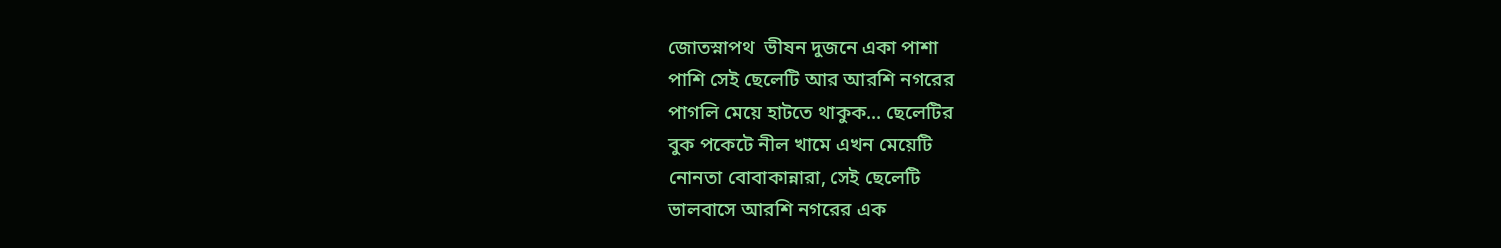জোতস্নাপথ  ভীষন দুজনে একা পাশা
পাশি সেই ছেলেটি আর আরশি নগরের
পাগলি মেয়ে হাটতে থাকুক... ছেলেটির
বুক পকেটে নীল খামে এখন মেয়েটি
নোনতা বোবাকান্নারা, সেই ছেলেটি
ভালবাসে আরশি নগরের এক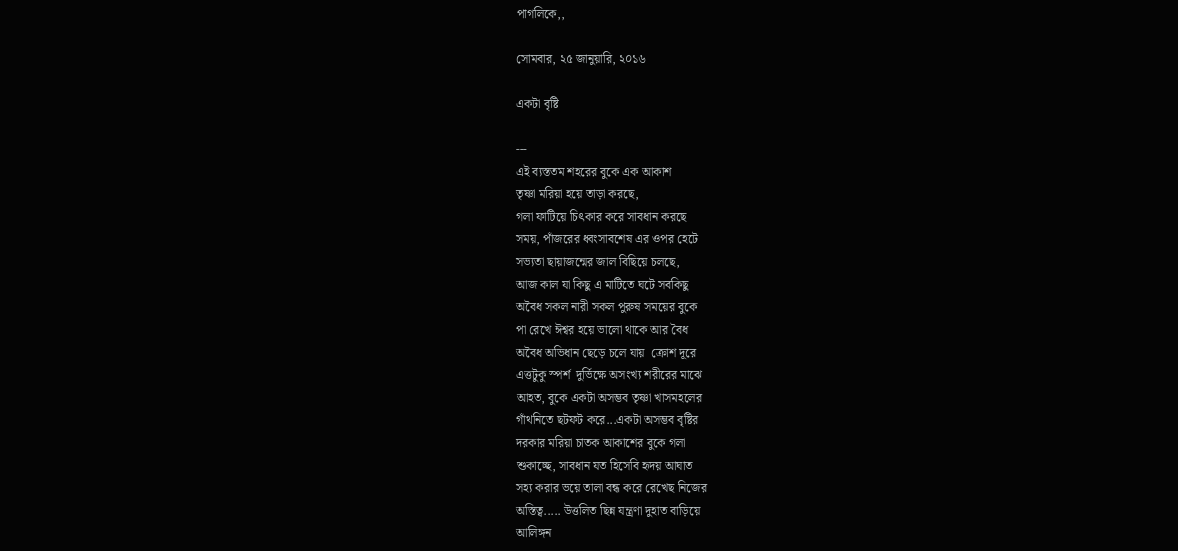পাগলিকে,,

সোমবার, ২৫ জানুয়ারি, ২০১৬

একটা বৃষ্টি

---
এই ব্যস্ততম শহরের বুকে এক আকাশ
তৃষ্ণা মরিয়া হয়ে তাড়া করছে,
গলা ফাটিয়ে চিৎকার করে সাবধান করছে
সময়, পাঁজরের ধ্বংসাবশেষ এর ওপর হেটে
সভ্যতা ছায়াজন্মের জাল বিছিয়ে চলছে,
আজ কাল যা কিছু এ মাটিতে ঘটে সবকিছু
অবৈধ সকল নারী সকল পুরুষ সময়ের বুকে
পা রেখে ঈশ্বর হয়ে ভালো থাকে আর বৈধ
অবৈধ অভিধান ছেড়ে চলে যায়  ক্রোশ দূরে
এত্তটুকু স্পর্শ  দুর্ভিক্ষে অসংখ্য শরীরের মাঝে
আহত, বুকে একটা অসম্ভব তৃষ্ণা খাসমহলের
গাঁথনিতে ছটফট করে...একটা অসম্ভব বৃষ্টির
দরকার মরিয়া চাতক আকাশের বুকে গলা
শুকাচ্ছে, সাবধান যত হিসেবি হৃদয় আঘাত
সহ্য করার ভয়ে তালা বন্ধ করে রেখেছ নিজের
অস্তিত্ব..... উত্তলিত ছিন্ন যন্ত্রণা দুহাত বাড়িয়ে
আলিঙ্গন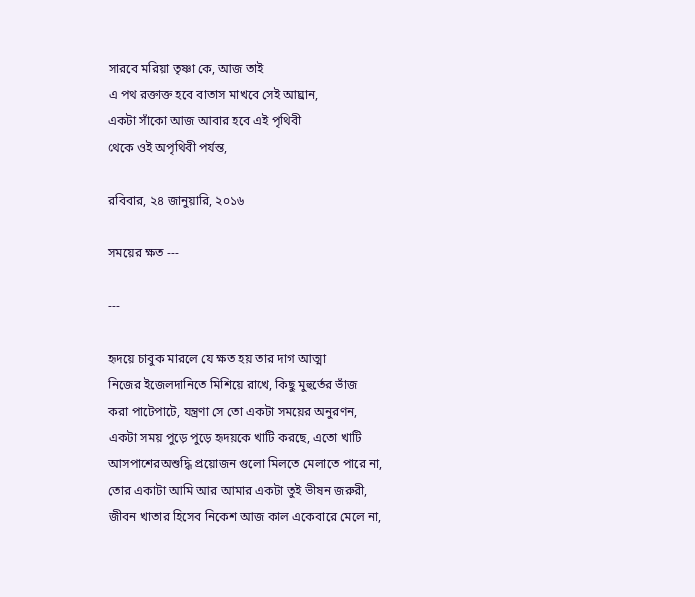সারবে মরিয়া তৃষ্ণা কে, আজ তাই
এ পথ রক্তাক্ত হবে বাতাস মাখবে সেই আঘ্রান,
একটা সাঁকো আজ আবার হবে এই পৃথিবী
থেকে ওই অপৃথিবী পর্যন্ত,

রবিবার, ২৪ জানুয়ারি, ২০১৬

সময়ের ক্ষত ---

---

হৃদয়ে চাবুক মারলে যে ক্ষত হয় তার দাগ আত্মা
নিজের ইজেলদানিতে মিশিয়ে রাখে, কিছু মুহুর্তের ভাঁজ
করা পাটেপাটে, যন্ত্রণা সে তো একটা সময়ের অনুরণন,
একটা সময় পুড়ে পুড়ে হৃদয়কে খাটি করছে, এতো খাটি
আসপাশেরঅশুদ্ধি প্রয়োজন গুলো মিলতে মেলাতে পারে না,
তোর একাটা আমি আর আমার একটা তুই ভীষন জরুরী,
জীবন খাতার হিসেব নিকেশ আজ কাল একেবারে মেলে না,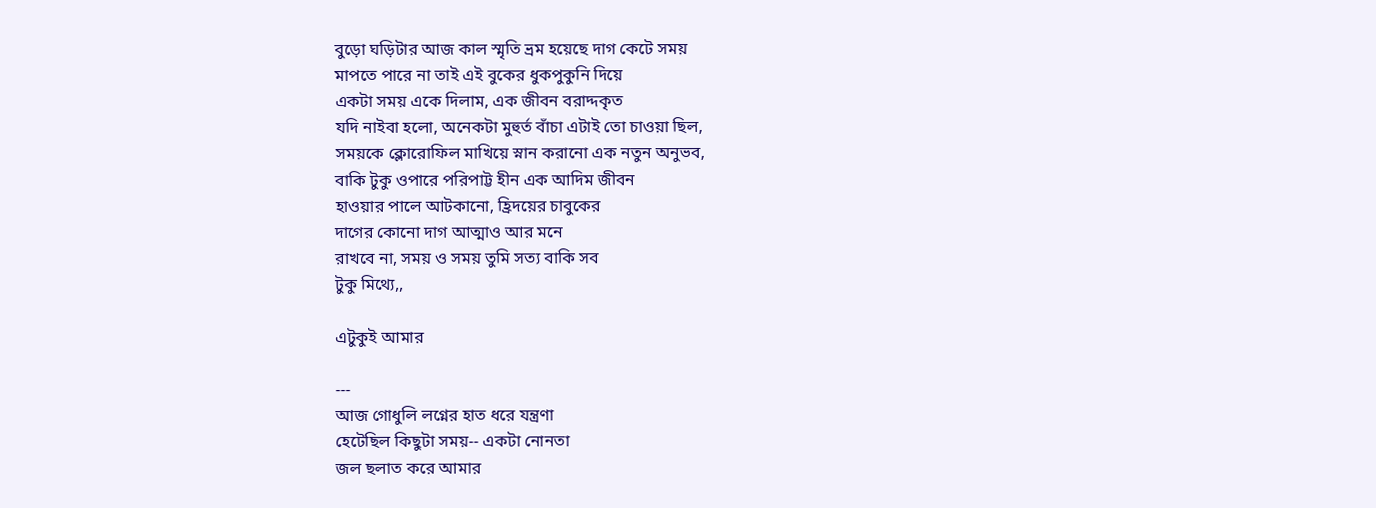বুড়ো ঘড়িটার আজ কাল স্মৃতি ভ্রম হয়েছে দাগ কেটে সময়
মাপতে পারে না তাই এই বুকের ধুকপুকুনি দিয়ে
একটা সময় একে দিলাম, এক জীবন বরাদ্দকৃত
যদি নাইবা হলো, অনেকটা মুহুর্ত বাঁচা এটাই তো চাওয়া ছিল,
সময়কে ক্লোরোফিল মাখিয়ে স্নান করানো এক নতুন অনুভব,
বাকি টুকু ওপারে পরিপাট্ট হীন এক আদিম জীবন
হাওয়ার পালে আটকানো, হ্রিদয়ের চাবুকের
দাগের কোনো দাগ আত্মাও আর মনে
রাখবে না, সময় ও সময় তুমি সত্য বাকি সব
টুকু মিথ্যে,,

এটুকুই আমার

---
আজ গোধুলি লগ্নের হাত ধরে যন্ত্রণা
হেটেছিল কিছুটা সময়-- একটা নোনতা
জল ছলাত করে আমার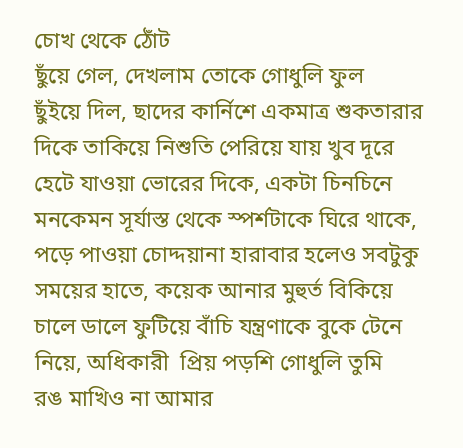চোখ থেকে ঠোঁট
ছুঁয়ে গেল, দেখলাম তোকে গোধুলি ফুল
ছুঁইয়ে দিল, ছাদের কার্নিশে একমাত্র শুকতারার
দিকে তাকিয়ে নিশুতি পেরিয়ে যায় খুব দূরে
হেটে যাওয়া ভোরের দিকে, একটা চিনচিনে
মনকেমন সূর্যাস্ত থেকে স্পর্শটাকে ঘিরে থাকে,
পড়ে পাওয়া চোদ্দয়ানা হারাবার হলেও সবটুকু
সময়ের হাতে, কয়েক আনার মুহুর্ত বিকিয়ে
চালে ডালে ফুটিয়ে বাঁচি যন্ত্রণাকে বুকে টেনে
নিয়ে, অধিকারী  প্রিয় পড়শি গোধুলি তুমি
রঙ মাখিও না আমার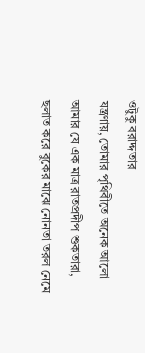ওটুকু বরাদ্দতার
যন্ত্রণায়, তোমার পৃথিবীতে অনেক আলো
আমার যে এক মাত্র রাতপ্রদীপ শুকতারা,
ছলাত করে বুকের মাঝে নোনতা তরল নেমে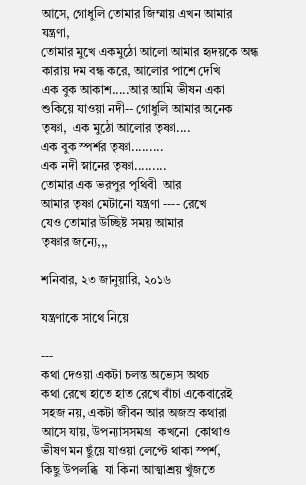আসে, গোধুলি তোমার জিম্মায় এখন আমার
যন্ত্রণা,
তোমার মুখে একমুঠো আলো আমার হৃদয়কে অন্ধ
কারায় দম বন্ধ করে, আলোর পাশে দেখি
এক বুক আকাশ.....আর আমি ভীষন একা
শুকিয়ে যাওয়া নদী-- গোধুলি আমার অনেক
তৃষ্ণা,  এক মুঠো আলোর তৃষ্ণা....
এক বুক স্পর্শর তৃষ্ণা.........
এক নদী স্নানের তৃষ্ণা.........
তোমার এক ভরপুর পৃথিবী  আর
আমার তৃষ্ণা মেটানো যন্ত্রণা ---- রেখে
যেও তোমার উচ্ছিষ্ট সময় আমার
তৃষ্ণার জন্যে,,,

শনিবার, ২৩ জানুয়ারি, ২০১৬

যন্ত্রণাকে সাথে নিয়ে

---
কথা দেওয়া একটা চলন্ত অভ্যেস অথচ
কথা রেখে হাতে হাত রেখে বাঁচা একেবারেই
সহজ নয়, একটা জীবন আর অজস্র কথারা
আসে যায়, উপন্যাসসমগ্র  কখনো  কোথাও
ভীষণ মন ছুঁয়ে যাওয়া লেপ্টে থাকা স্পর্শ,
কিছু উপলব্ধি  যা কিনা আত্মাশ্রয় খুঁজতে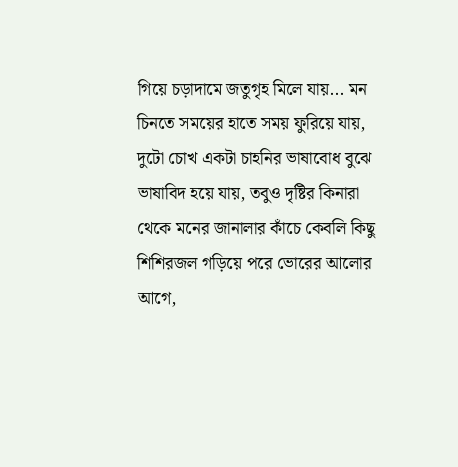গিয়ে চড়াদামে জতুগৃহ মিলে যায়... মন
চিনতে সময়ের হাতে সময় ফুরিয়ে যায়,
দুটো চোখ একটা চাহনির ভাষাবোধ বুঝে
ভাষাবিদ হয়ে যায়, তবুও দৃষ্টির কিনারা
থেকে মনের জানালার কাঁচে কেবলি কিছু
শিশিরজল গড়িয়ে পরে ভোরের আলোর
আগে,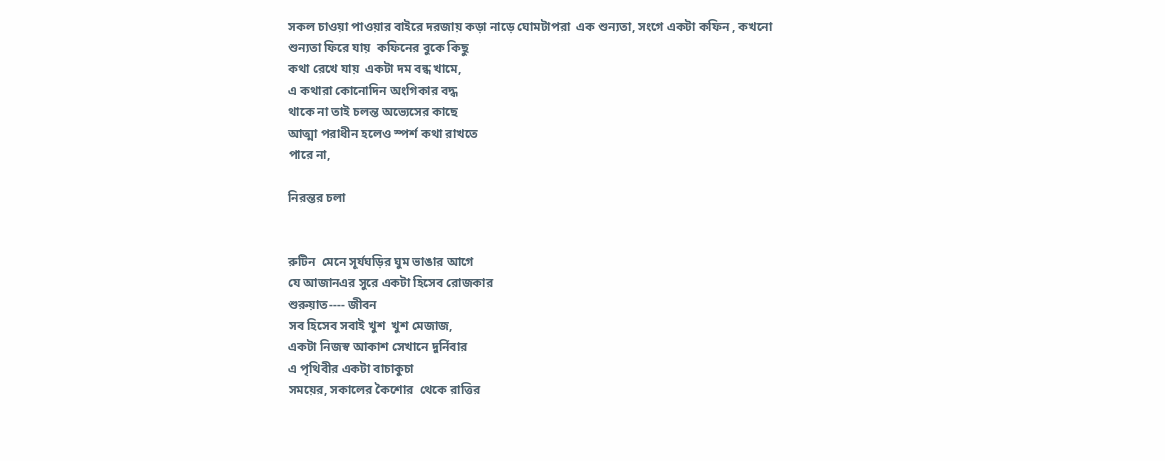সকল চাওয়া পাওয়ার বাইরে দরজায় কড়া নাড়ে ঘোমটাপরা  এক শুন্যতা, সংগে একটা কফিন , কখনো
শুন্যতা ফিরে যায়  কফিনের বুকে কিছু
কথা রেখে যায়  একটা দম বন্ধ খামে,
এ কথারা কোনোদিন অংগিকার বদ্ধ
থাকে না তাই চলন্ত অভ্যেসের কাছে
আত্মা পরাধীন হলেও স্পর্শ কথা রাখতে
পারে না,

নিরন্তর চলা


রুটিন  মেনে সূর্যঘড়ির ঘুম ভাঙার আগে
যে আজানএর সুরে একটা হিসেব রোজকার
শুরুয়াত---- জীবন
সব হিসেব সবাই খুশ  খুশ মেজাজ,
একটা নিজস্ব আকাশ সেখানে দুর্নিবার
এ পৃথিবীর একটা বাচাকুচা
সময়ের, সকালের কৈশোর  থেকে রাত্তির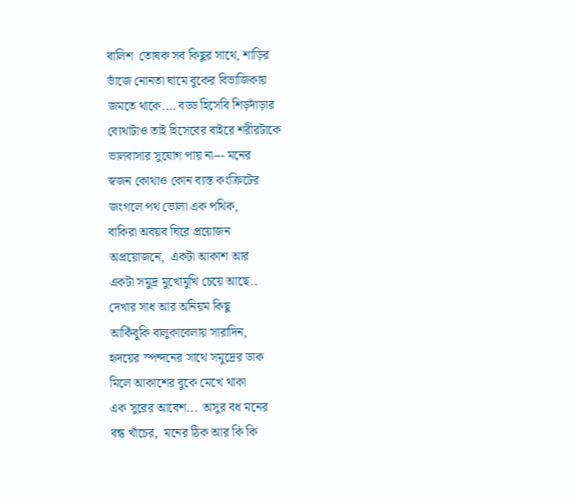বালিশ  তোষক সব কিছুর সাথে, শাড়ির
ভাঁজে নোনতা ঘামে বুকের বিভাজিকায়
জমতে থাকে.... বড্ড হিসেবি শিড়দাঁড়ার
ব্যেথাটাও তাই হিসেবের বাইরে শরীরটাকে
ভালবাসার সুযোগ পায় না--- মনের
স্বজন কোথাও কোন ব্যস্ত কংক্রিটের
জংগলে পথ ভোলা এক পথিক,
বাকিরা অবয়ব ঘিরে প্রয়োজন
অপ্রয়োজনে,  একটা আকাশ আর
একটা সমুদ্র মুখোমুখি চেয়ে আছে..
দেখার সাধ আর অনিয়ম কিছু
আকিঁবুকি বালুকাবেলায় সারাদিন,
হৃদয়ের স্পন্দনের সাথে সমুদ্রের ডাক
মিলে আকাশের বুকে মেখে থাকা
এক সুরের আবেশ...  অসুর বধ মনের
বন্ধ খাঁচের,  মনের ঠিক আর কি কি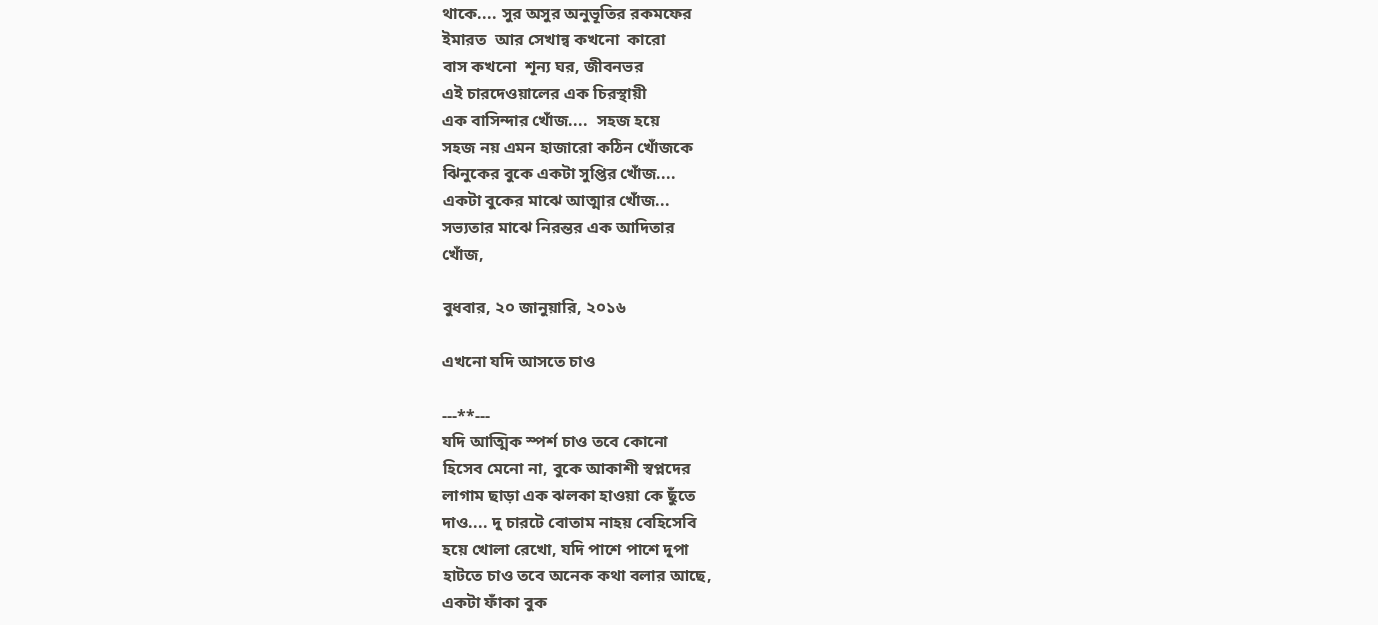থাকে.... সুর অসুর অনুভূতির রকমফের
ইমারত  আর সেখান্ব কখনো  কারো
বাস কখনো  শূন্য ঘর, জীবনভর
এই চারদেওয়ালের এক চিরস্থায়ী
এক বাসিন্দার খোঁজ....  সহজ হয়ে
সহজ নয় এমন হাজারো কঠিন খোঁজকে
ঝিনুকের বুকে একটা সুপ্তির খোঁজ....
একটা বুকের মাঝে আত্মার খোঁজ...
সভ্যতার মাঝে নিরন্তর এক আদিতার
খোঁজ,

বুধবার, ২০ জানুয়ারি, ২০১৬

এখনো যদি আসতে চাও

---**---
যদি আত্মিক স্পর্শ চাও তবে কোনো
হিসেব মেনো না, বুকে আকাশী স্বপ্নদের
লাগাম ছাড়া এক ঝলকা হাওয়া কে ছুঁতে
দাও.... দু চারটে বোতাম নাহয় বেহিসেবি
হয়ে খোলা রেখো, যদি পাশে পাশে দুপা
হাটতে চাও তবে অনেক কথা বলার আছে,
একটা ফাঁকা বুক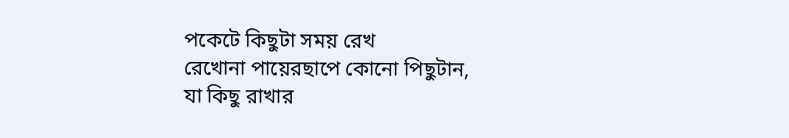পকেটে কিছুটা সময় রেখ
রেখোনা পায়েরছাপে কোনো পিছুটান,
যা কিছু রাখার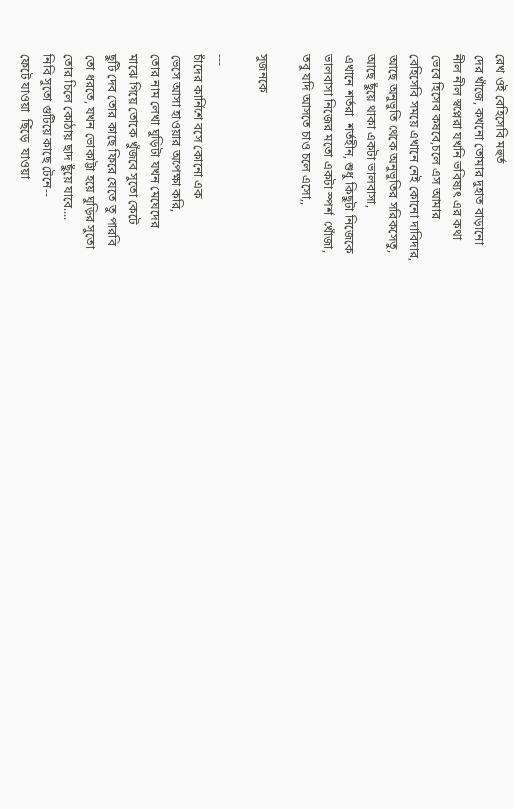রেখ ওই বেহিসেবি মহুর্ত
দের খাঁজে, কখনো তোমার দুহাত বাড়ানো
নীল নীল স্বপ্নেরা যখনি ভবিষ্যৎ এর কথা
ভেবে হিসেব কষবে,চলে এস আমার
বেহিসেবি সময়ে এখানে নেই কোনো দাবিদার,
আছে অনুভুতি থেকে অনুভুতির সরিকসেতু,
আছে ছুঁয়ে থাকা একটা ভালবাসা,
এখানে শর্তরা  শর্তহীন, শুধু কিছুটা নিজেকে
ভালবাসা নিজের মতো একটা স্পর্শ  খোঁজা,
তবু যদি আসতে চাও চলে এসো,,

সুজনকে

---
চাঁদের কার্নিশে বসে কোনো এক
ভেসে আসা হাওয়ার অপেক্ষা করি,
তোর নাম লেখা ঘুড়িটা যখন মেঘেদের
মাঝে গিয়ে তোকে খুঁজবে সুতো কেটে
ছুটি দেব তোর কাছে ফিরে যেতে তু পারবি
তো ধরতে, যখন ভোকাট্টা হয়ে ঘুড়ির সুতো
তোর চিলে কোঠায় ছাদ ছুঁয়ে যাবে....
নিবি সুতো গুটিয়ে কাছে টেনে--
ফেটে যাওয়া  ছিঁড়ে  যাওয়া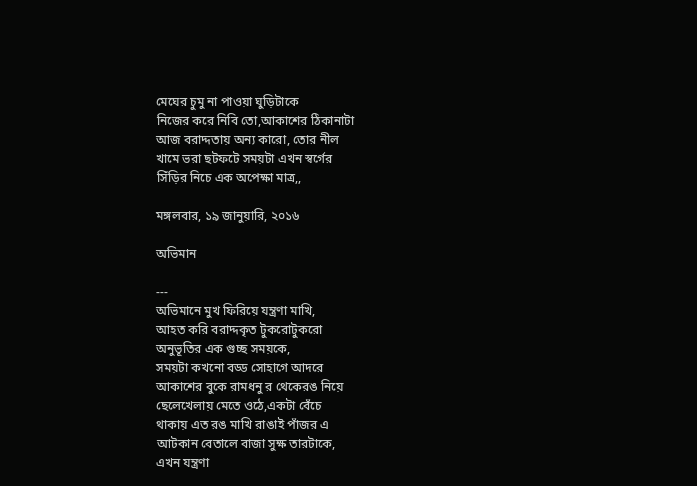মেঘের চুমু না পাওয়া ঘুড়িটাকে
নিজের করে নিবি তো,আকাশের ঠিকানাটা
আজ বরাদ্দতায় অন্য কারো, তোর নীল
খামে ভরা ছটফটে সময়টা এখন স্বর্গের
সিঁড়ির নিচে এক অপেক্ষা মাত্র,,

মঙ্গলবার, ১৯ জানুয়ারি, ২০১৬

অভিমান

---
অভিমানে মুখ ফিরিয়ে যন্ত্রণা মাখি,
আহত করি বরাদ্দকৃত টুকরোটুকরো
অনুভূতির এক গুচ্ছ সময়কে,
সময়টা কখনো বড্ড সোহাগে আদরে
আকাশের বুকে রামধনু র থেকেরঙ নিয়ে
ছেলেখেলায় মেতে ওঠে,একটা বেঁচে
থাকায় এত রঙ মাখি রাঙাই পাঁজর এ
আটকান বেতালে বাজা সুক্ষ তারটাকে,
এখন যন্ত্রণা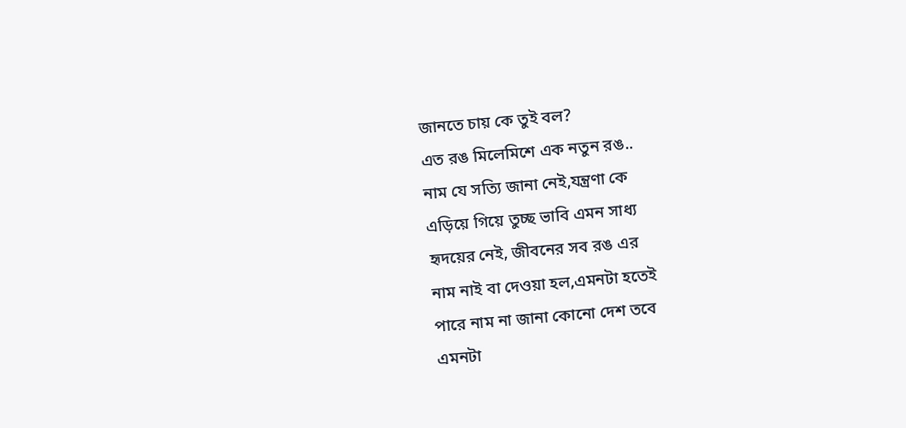জানতে চায় কে তুই বল?
এত রঙ মিলেমিশে এক নতুন রঙ..
নাম যে সত্যি জানা নেই,যন্ত্রণা কে
এড়িয়ে গিয়ে তুচ্ছ ভাবি এমন সাধ্য
হৃদয়ের নেই, জীবনের সব রঙ এর
নাম নাই বা দেওয়া হল,এমনটা হতেই
পারে নাম না জানা কোনো দেশ তবে
এমনটা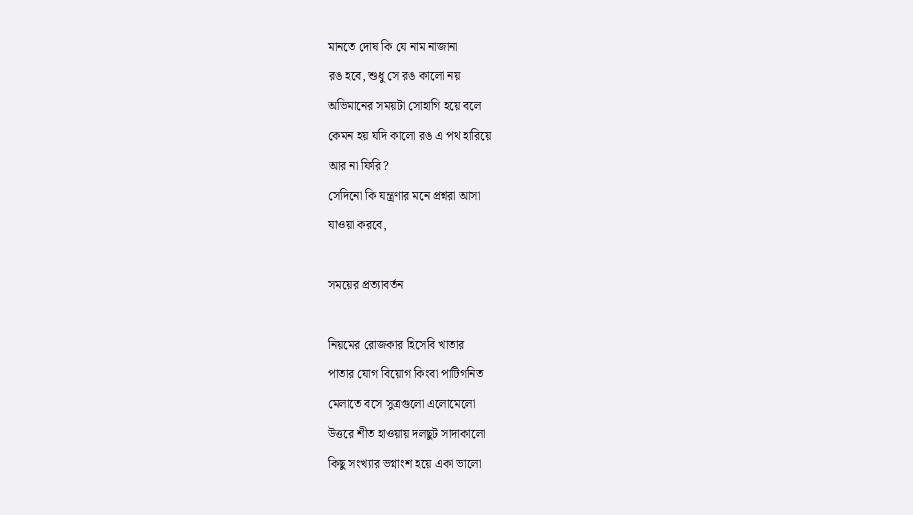মানতে দোষ কি যে নাম নাজানা
রঙ হবে, শুধু সে রঙ কালো নয়
অভিমানের সময়টা সোহাগি হয়ে বলে
কেমন হয় যদি কালো রঙ এ পথ হারিয়ে
আর না ফিরি?
সেদিনো কি যন্ত্রণার মনে প্রশ্নরা আসা
যাওয়া করবে,

সময়ের প্রত্যাবর্তন

নিয়মের রোজকার হিসেবি খাতার
পাতার যোগ বিয়োগ কিংবা পাটিগনিত
মেলাতে বসে সুত্রগুলো এলোমেলো
উত্তরে শীত হাওয়ায় দলছুট সাদাকালো
কিছু সংখ্যার ভগ্নাংশ হয়ে একা ভালো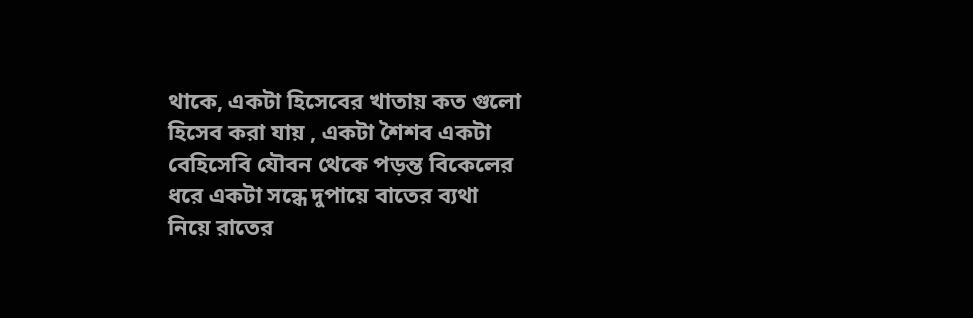থাকে, একটা হিসেবের খাতায় কত গুলো
হিসেব করা যায় , একটা শৈশব একটা
বেহিসেবি যৌবন থেকে পড়ন্ত বিকেলের
ধরে একটা সন্ধে দুপায়ে বাতের ব্যথা
নিয়ে রাতের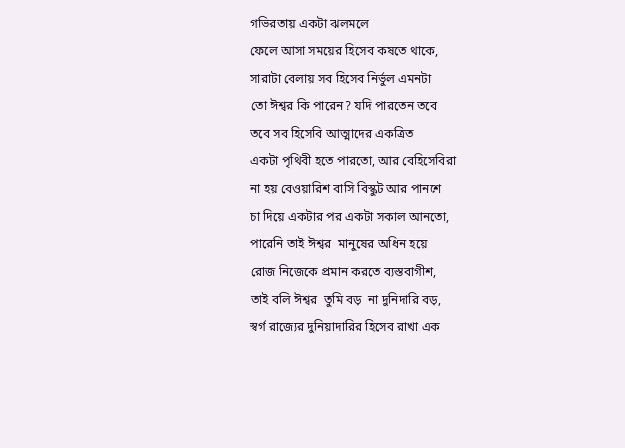গভিরতায় একটা ঝলমলে
ফেলে আসা সময়ের হিসেব কষতে থাকে,
সারাটা বেলায় সব হিসেব নির্ভুল এমনটা
তো ঈশ্বর কি পারেন? যদি পারতেন তবে
তবে সব হিসেবি আত্মাদের একত্রিত
একটা পৃথিবী হতে পারতো, আর বেহিসেবিরা
না হয় বেওয়ারিশ বাসি বিস্কুট আর পানশে
চা দিয়ে একটার পর একটা সকাল আনতো,
পারেনি তাই ঈশ্বর  মানুষের অধিন হয়ে
রোজ নিজেকে প্রমান করতে ব্যস্তবাগীশ,
তাই বলি ঈশ্বর  তুমি বড়  না দুনিদারি বড়,
স্বর্গ রাজ্যের দুনিয়াদারির হিসেব রাখা এক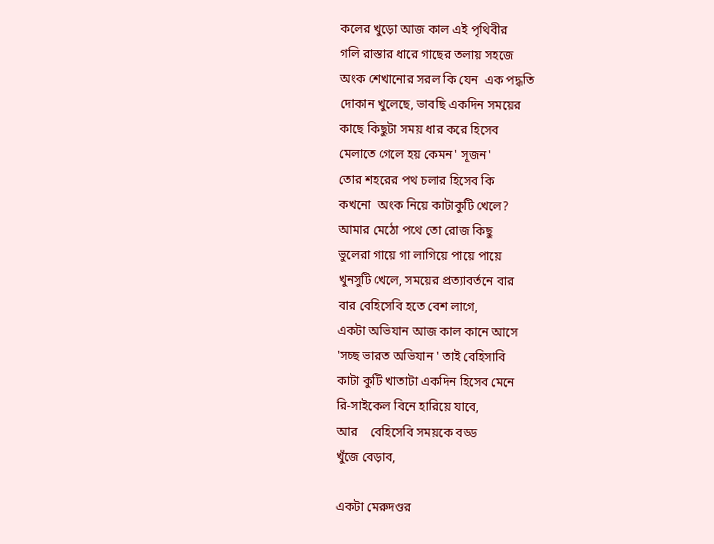কলের খুড়ো আজ কাল এই পৃথিবীর
গলি রাস্তার ধারে গাছের তলায় সহজে
অংক শেখানোর সরল কি যেন  এক পদ্ধতি
দোকান খুলেছে, ভাবছি একদিন সময়ের
কাছে কিছুটা সময় ধার করে হিসেব
মেলাতে গেলে হয় কেমন' সূজন'
তোর শহরের পথ চলার হিসেব কি
কখনো  অংক নিয়ে কাটাকুটি খেলে?
আমার মেঠো পথে তো রোজ কিছু
ভুলেরা গায়ে গা লাগিয়ে পায়ে পায়ে
খুনসুটি খেলে, সময়ের প্রত্যাবর্তনে বার
বার বেহিসেবি হতে বেশ লাগে,
একটা অভিযান আজ কাল কানে আসে
'সচ্ছ ভারত অভিযান ' তাই বেহিসাবি
কাটা কুটি খাতাটা একদিন হিসেব মেনে
রি-সাইকেল বিনে হারিয়ে যাবে,
আর    বেহিসেবি সময়কে বড্ড
খুঁজে বেড়াব,

একটা মেরুদণ্ডর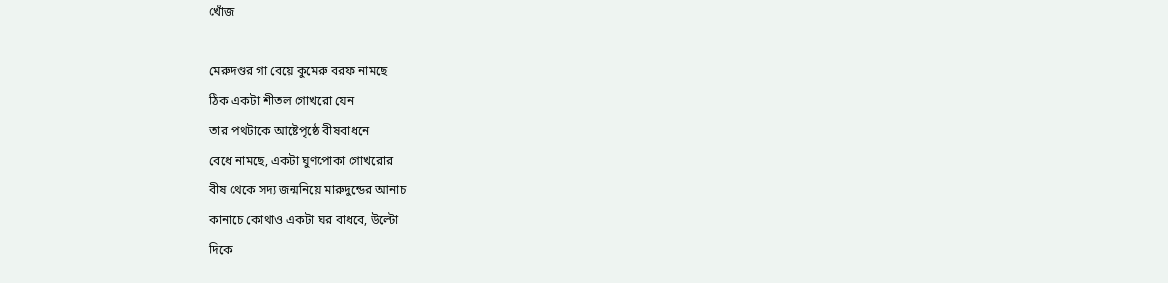খোঁজ

মেরুদণ্ডর গা বেয়ে কুমেরু বরফ নামছে
ঠিক একটা শীতল গোখরো যেন
তার পথটাকে আষ্টেপৃষ্ঠে বীষবাধনে
বেধে নামছে, একটা ঘুণপোকা গোখরোর
বীষ থেকে সদ্য জন্মনিয়ে মারুদুন্ডের আনাচ
কানাচে কোথাও একটা ঘর বাধবে, উল্টো
দিকে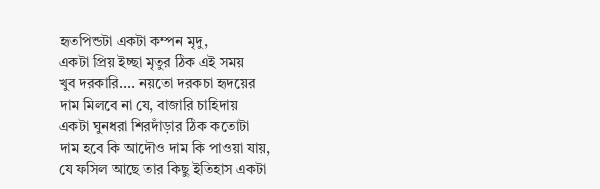হৃতপিন্ডটা একটা কম্পন মৃদু,
একটা প্রিয় ইচ্ছা মৃতুর ঠিক এই সময়
খুব দরকারি.... নয়তো দরকচা হৃদয়ের
দাম মিলবে না যে, বাজারি চাহিদায়
একটা ঘুনধরা শিরদাঁড়ার ঠিক কতোটা
দাম হবে কি আদৌও দাম কি পাওয়া যায়,
যে ফসিল আছে তার কিছু ইতিহাস একটা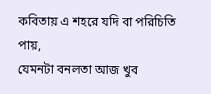কবিতায় এ শহরে যদি বা পরিচিতি পায়,
যেমনটা বনলতা আজ খুব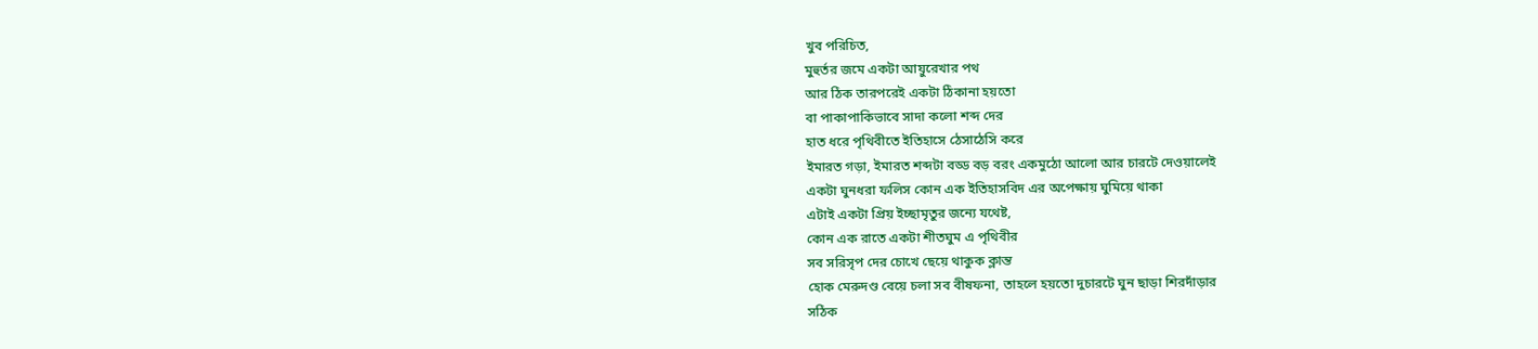খুব পরিচিত,
মুহুর্তর জমে একটা আয়ুরেখার পথ
আর ঠিক তারপরেই একটা ঠিকানা হয়তো
বা পাকাপাকিভাবে সাদা কলো শব্দ দের
হাত ধরে পৃথিবীতে ইতিহাসে ঠেসাঠেসি করে
ইমারত গড়া, ইমারত শব্দটা বড্ড বড় বরং একমুঠো আলো আর চারটে দেওয়ালেই
একটা ঘুনধরা ফলিস কোন এক ইতিহাসবিদ এর অপেক্ষায় ঘুমিয়ে থাকা
এটাই একটা প্রিয় ইচ্ছামৃতুর জন্যে যথেষ্ট,
কোন এক রাতে একটা শীতঘুম এ পৃথিবীর
সব সরিসৃপ দের চোখে ছেয়ে থাকুক ক্লান্ত
হোক মেরুদণ্ড বেয়ে চলা সব বীষফনা, তাহলে হয়তো দুচারটে ঘুন ছাড়া শিরদাঁড়ার
সঠিক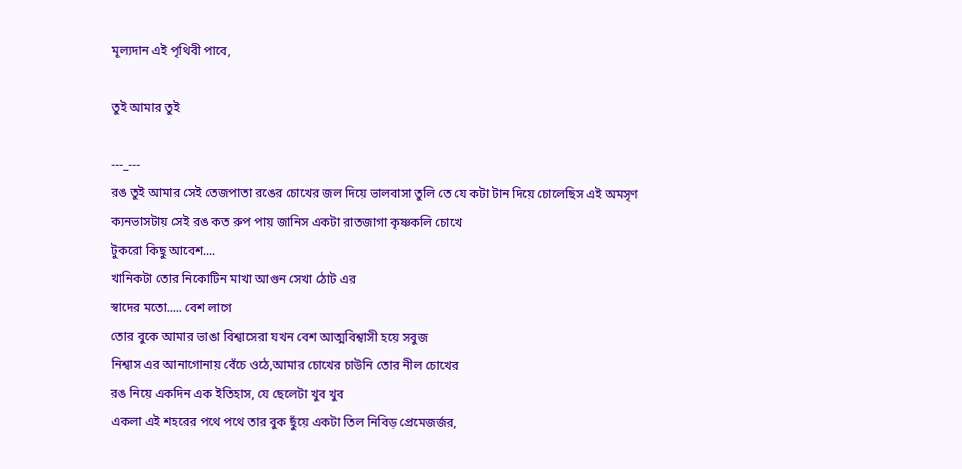মূল্যদান এই পৃথিবী পাবে,

তুই আমার তুই

---_---
রঙ তুই আমার সেই তেজপাতা রঙের চোখের জল দিয়ে ভালবাসা তুলি তে যে কটা টান দিয়ে চোলেছিস এই অমসৃণ ক্যনভাসটায় সেই রঙ কত রুপ পায় জানিস একটা রাতজাগা কৃষ্ণকলি চোখে
টুকরো কিছু আবেশ....
খানিকটা তোর নিকোটিন মাখা আগুন সেখা ঠোট এর
স্বাদের মতো..... বেশ লাগে
তোর বুকে আমার ভাঙা বিশ্বাসেরা যখন বেশ আত্মবিশ্বাসী হয়ে সবুজ
নিশ্বাস এর আনাগোনায় বেঁচে ওঠে,আমার চোখের চাউনি তোর নীল চোখের
রঙ নিয়ে একদিন এক ইতিহাস, যে ছেলেটা খুব খুব
একলা এই শহরের পথে পথে তার বুক ছুঁয়ে একটা তিল নিবিড় প্রেমেজর্জর,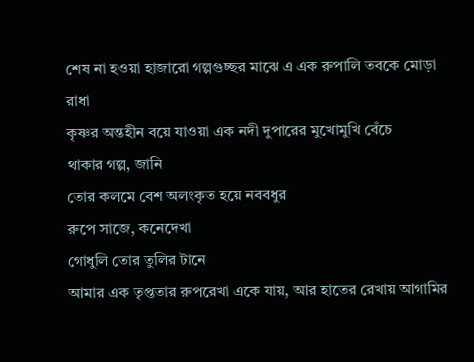শেষ না হওয়া হাজারো গল্পগুচ্ছর মাঝে এ এক রুপালি তবকে মোড়া রাধা
কৃষ্ণর অন্তহীন বয়ে যাওয়া এক নদী দুপারের মুখোমুখি বেঁচে
থাকার গল্প, জানি
তোর কলমে বেশ অলংকৃত হয়ে নববধুর
রুপে সাজে, কনেদেখা
গোধুলি তোর তুলির টানে
আমার এক তৃপ্ততার রুপরেখা একে যায়, আর হাতের রেখায় আগামির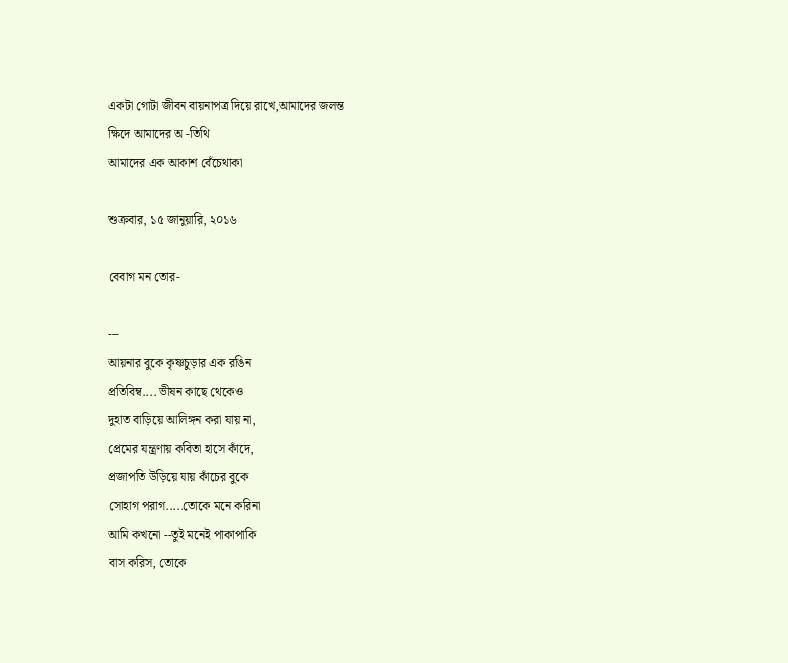একটা গোটা জীবন বায়নাপত্র দিয়ে রাখে,আমাদের জলন্ত
ক্ষিদে আমাদের অ -তিথি
আমাদের এক আকাশ বেঁচেথাকা

শুক্রবার, ১৫ জানুয়ারি, ২০১৬

বেবাগ মন তোর-

---
আয়নার বুকে কৃষ্ণচুড়ার এক রঙিন
প্রতিবিম্ব.... ভীষন কাছে থেকেও
দুহাত বাড়িয়ে আলিঙ্গন করা যায় না,
প্রেমের যন্ত্রণায় কবিতা হাসে কাঁদে,
প্রজাপতি উড়িয়ে যায় কাঁচের বুকে
সোহাগ পরাগ.....তোকে মনে করিনা
আমি কখনো --তুই মনেই পাকাপাকি
বাস করিস, তোকে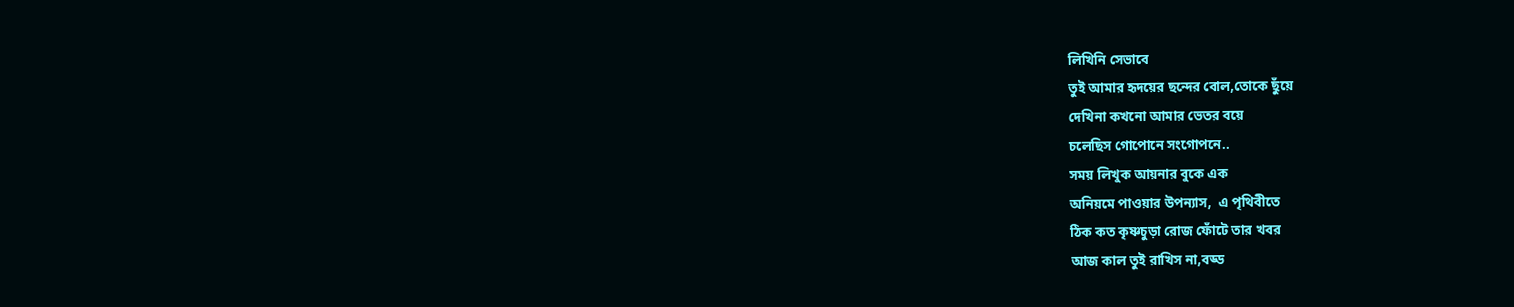লিখিনি সেভাবে
তুই আমার হৃদয়ের ছন্দের বোল,তোকে ছুঁয়ে
দেখিনা কখনো আমার ভেতর বয়ে
চলেছিস গোপোনে সংগোপনে..
সময় লিখুক আয়নার বুকে এক
অনিয়মে পাওয়ার উপন্যাস,  এ পৃথিবীতে
ঠিক কত কৃষ্ণচুড়া রোজ ফোঁটে তার খবর
আজ কাল তুই রাখিস না,বড্ড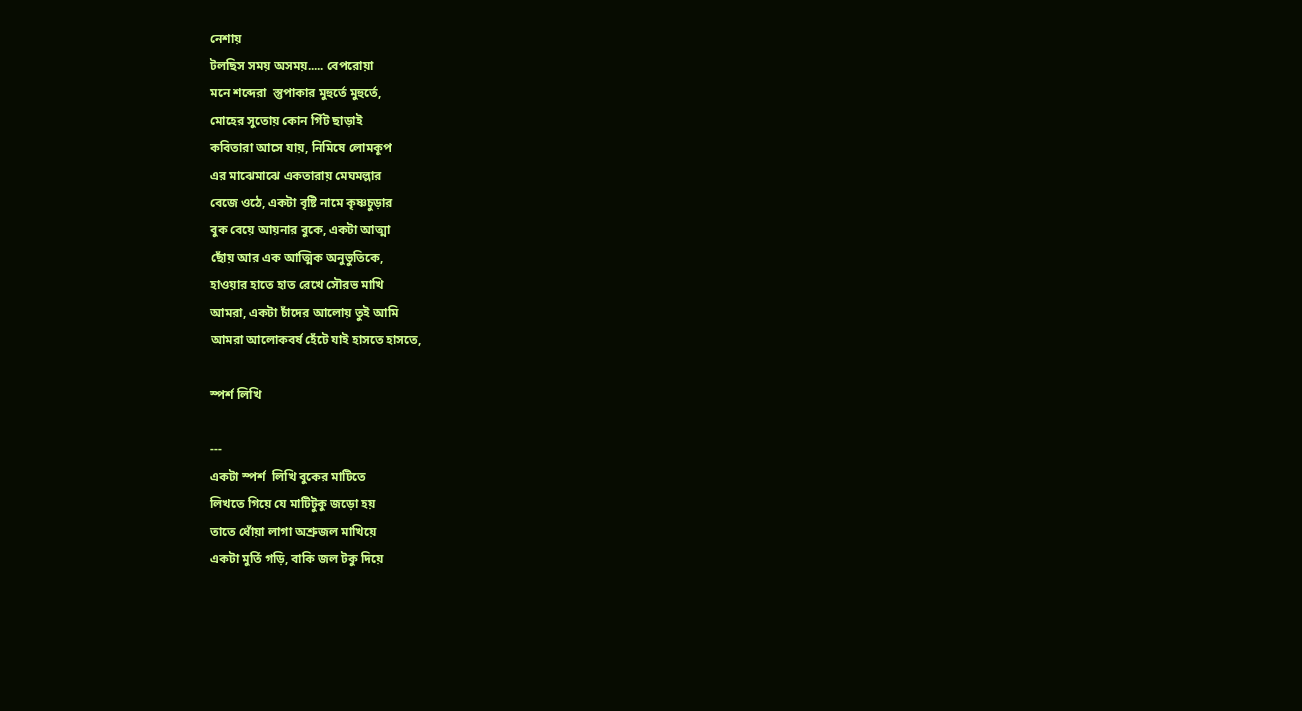নেশায়
টলছিস সময় অসময়..... বেপরোয়া
মনে শব্দেরা  স্তুপাকার মুহুর্তে মুহুর্তে,
মোহের সুতোয় কোন গিঁট ছাড়াই
কবিতারা আসে যায়, নিমিষে লোমকূপ
এর মাঝেমাঝে একতারায় মেঘমল্লার
বেজে ওঠে, একটা বৃষ্টি নামে কৃষ্ণচুড়ার
বুক বেয়ে আয়নার বুকে, একটা আত্মা
ছোঁয় আর এক আত্মিক অনুভুতিকে,
হাওয়ার হাতে হাত রেখে সৌরভ মাখি
আমরা, একটা চাঁদের আলোয় তুই আমি
আমরা আলোকবর্ষ হেঁটে যাই হাসতে হাসতে,

স্পর্শ লিখি

---
একটা স্পর্শ  লিখি বুকের মাটিতে
লিখতে গিয়ে যে মাটিটুকু জড়ো হয়
তাতে ধোঁয়া লাগা অশ্রুজল মাখিয়ে
একটা মুর্তি গড়ি, বাকি জল টকু দিয়ে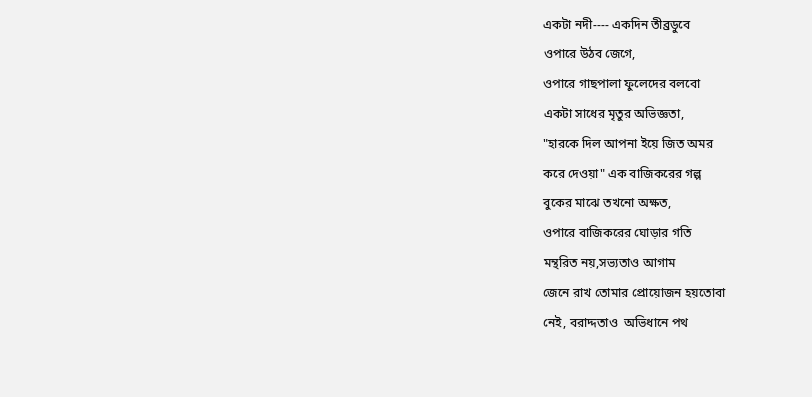একটা নদী---- একদিন তীব্রডুবে
ওপারে উঠব জেগে,
ওপারে গাছপালা ফুলেদের বলবো
একটা সাধের মৃতুর অভিজ্ঞতা,
"হারকে দিল আপনা ইয়ে জিত অমর
করে দেওয়া" এক বাজিকরের গল্প
বুকের মাঝে তখনো অক্ষত,
ওপারে বাজিকরের ঘোড়ার গতি
মন্থরিত নয়,সভ্যতাও আগাম
জেনে রাখ তোমার প্রোয়োজন হয়তোবা
নেই, বরাদ্দতাও  অভিধানে পথ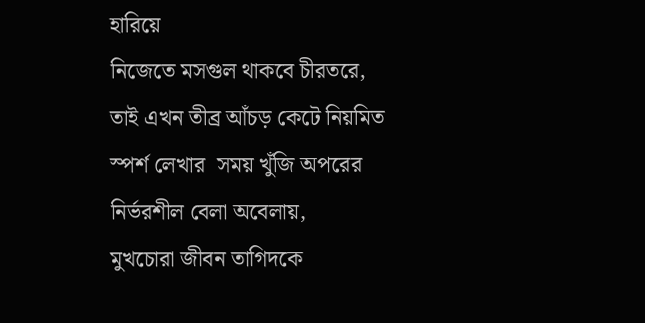হারিয়ে
নিজেতে মসগুল থাকবে চীরতরে,
তাই এখন তীব্র আঁচড় কেটে নিয়মিত
স্পর্শ লেখার  সময় খুঁজি অপরের
নির্ভরশীল বেলা অবেলায়,
মুখচোরা জীবন তাগিদকে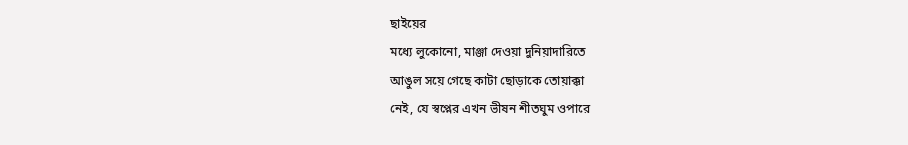ছাইয়ের
মধ্যে লুকোনো, মাঞ্জা দেওয়া দুনিয়াদারিতে
আঙুল সয়ে গেছে কাটা ছোড়াকে তোয়াক্কা
নেই, যে স্বপ্নের এখন ভীষন শীতঘুম ওপারে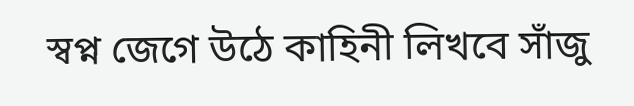স্বপ্ন জেগে উঠে কাহিনী লিখবে সাঁজু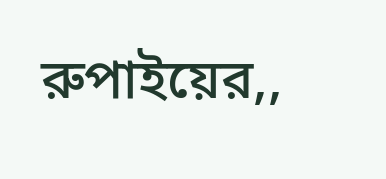রুপাইয়ের,,